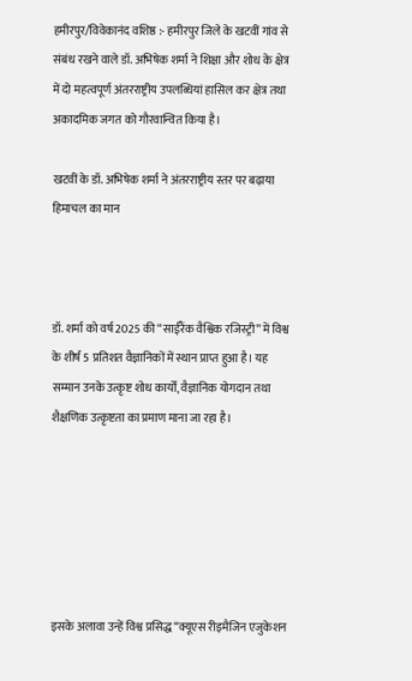हमीरपुर/विवेकानंद वशिष्ठ :- हमीरपुर जिले के खटवीं गांव से संबंध रखने वाले डॉ. अभिषेक शर्मा ने शिक्षा और शोध के क्षेत्र में दो महत्वपूर्ण अंतरराष्ट्रीय उपलब्धियां हासिल कर क्षेत्र तथा अकादमिक जगत को गौरवान्वित किया है।

खटवीं के डॉ. अभिषेक शर्मा ने अंतरराष्ट्रीय स्तर पर बढ़ाया हिमाचल का मान



डॉ. शर्मा को वर्ष 2025 की “साईरैंक वैश्विक रजिस्ट्री” में विश्व के शीर्ष 5 प्रतिशत वैज्ञानिकों में स्थान प्राप्त हुआ है। यह सम्मान उनके उत्कृष्ट शोध कार्यों, वैज्ञानिक योगदान तथा शैक्षणिक उत्कृष्टता का प्रमाण माना जा रहा है।






इसके अलावा उन्हें विश्व प्रसिद्ध “क्यूएस रीइमैजिन एजुकेशन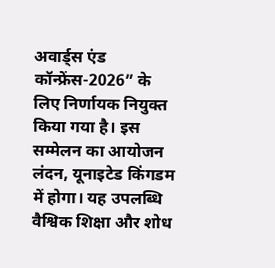अवार्ड्स एंड कॉन्फ्रेंस-2026” के लिए निर्णायक नियुक्त किया गया है। इस सम्मेलन का आयोजन लंदन, यूनाइटेड किंगडम में होगा। यह उपलब्धि वैश्विक शिक्षा और शोध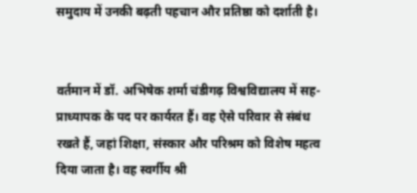समुदाय में उनकी बढ़ती पहचान और प्रतिष्ठा को दर्शाती है।


वर्तमान में डॉ. अभिषेक शर्मा चंडीगढ़ विश्वविद्यालय में सह-प्राध्यापक के पद पर कार्यरत हैं। वह ऐसे परिवार से संबंध रखते हैं, जहां शिक्षा, संस्कार और परिश्रम को विशेष महत्व दिया जाता है। वह स्वर्गीय श्री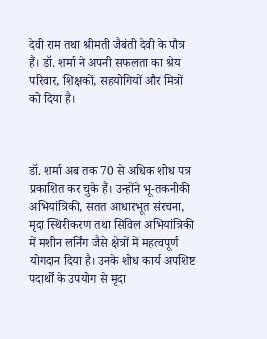देवी राम तथा श्रीमती जैबंती देवी के पौत्र हैं। डॉ. शर्मा ने अपनी सफलता का श्रेय परिवार, शिक्षकों, सहयोगियों और मित्रों को दिया है।



डॉ. शर्मा अब तक 70 से अधिक शोध पत्र प्रकाशित कर चुके हैं। उन्होंने भू-तकनीकी अभियांत्रिकी, सतत आधारभूत संरचना, मृदा स्थिरीकरण तथा सिविल अभियांत्रिकी में मशीन लर्निंग जैसे क्षेत्रों में महत्वपूर्ण योगदान दिया है। उनके शोध कार्य अपशिष्ट पदार्थों के उपयोग से मृदा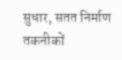सुधार, सतत निर्माण तकनीकों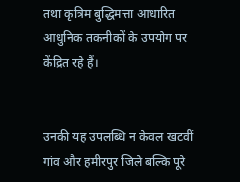तथा कृत्रिम बुद्धिमत्ता आधारित आधुनिक तकनीकों के उपयोग पर केंद्रित रहे हैं।


उनकी यह उपलब्धि न केवल खटवीं गांव और हमीरपुर जिले बल्कि पूरे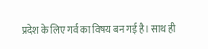प्रदेश के लिए गर्व का विषय बन गई है। साथ ही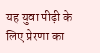यह युवा पीढ़ी के लिए प्रेरणा का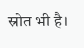स्रोत भी है।